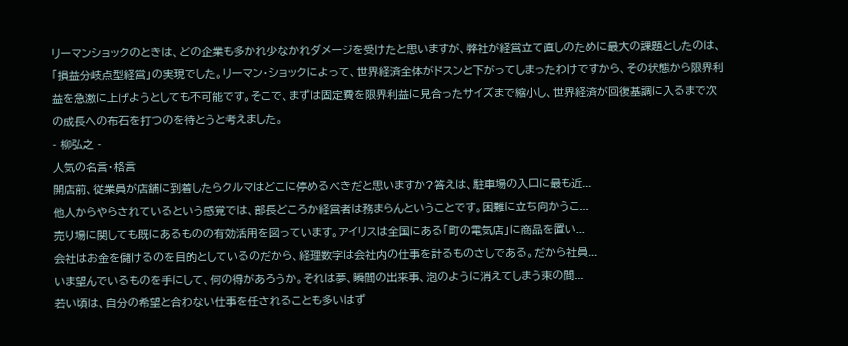リーマンショックのときは、どの企業も多かれ少なかれダメージを受けたと思いますが、弊社が経営立て直しのために最大の課題としたのは、「損益分岐点型経営」の実現でした。リーマン・ショックによって、世界経済全体がドスンと下がってしまったわけですから、その状態から限界利益を急激に上げようとしても不可能です。そこで、まずは固定費を限界利益に見合ったサイズまで縮小し、世界経済が回復基調に入るまで次の成長への布石を打つのを待とうと考えました。
- 柳弘之 -
人気の名言・格言
開店前、従業員が店舗に到着したらクルマはどこに停めるべきだと思いますか?答えは、駐車場の入口に最も近...
他人からやらされているという感覚では、部長どころか経営者は務まらんということです。困難に立ち向かうこ...
売り場に関しても既にあるものの有効活用を図っています。アイリスは全国にある「町の電気店」に商品を置い...
会社はお金を儲けるのを目的としているのだから、経理数字は会社内の仕事を計るものさしである。だから社員...
いま望んでいるものを手にして、何の得があろうか。それは夢、瞬間の出来事、泡のように消えてしまう束の間...
若い頃は、自分の希望と合わない仕事を任されることも多いはず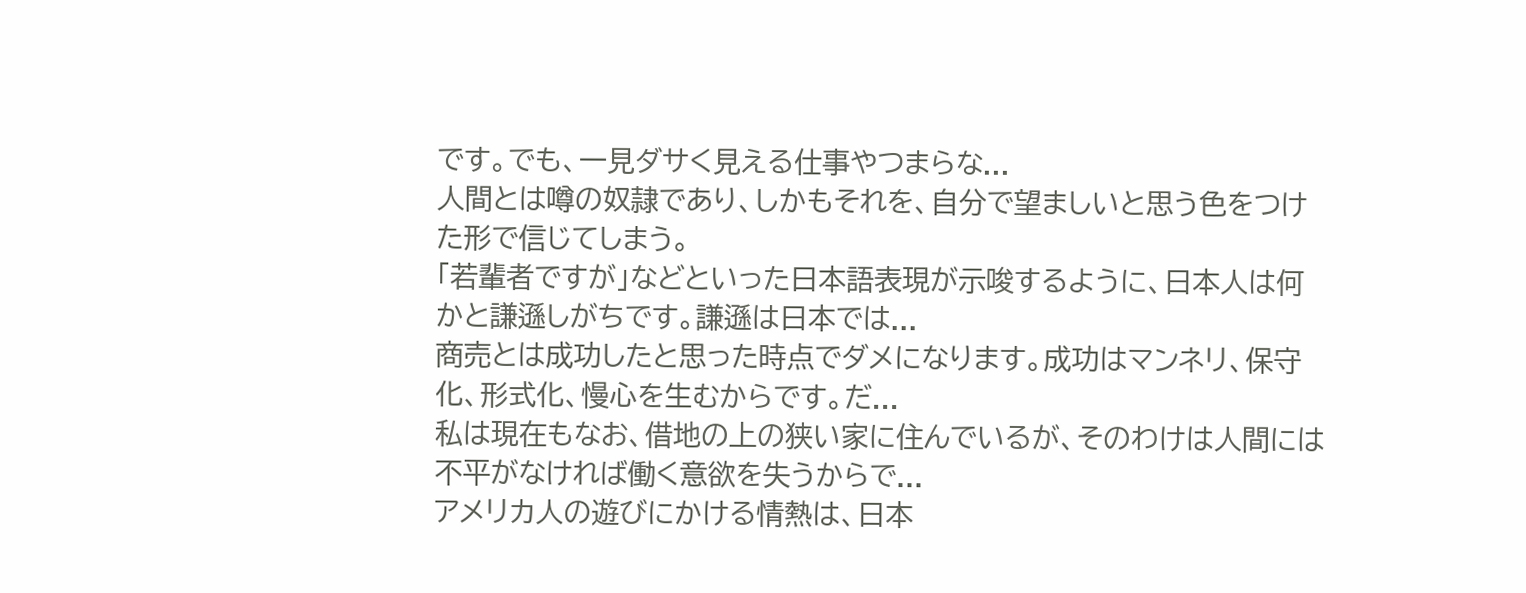です。でも、一見ダサく見える仕事やつまらな...
人間とは噂の奴隷であり、しかもそれを、自分で望ましいと思う色をつけた形で信じてしまう。
「若輩者ですが」などといった日本語表現が示唆するように、日本人は何かと謙遜しがちです。謙遜は日本では...
商売とは成功したと思った時点でダメになります。成功はマンネリ、保守化、形式化、慢心を生むからです。だ...
私は現在もなお、借地の上の狭い家に住んでいるが、そのわけは人間には不平がなければ働く意欲を失うからで...
アメリカ人の遊びにかける情熱は、日本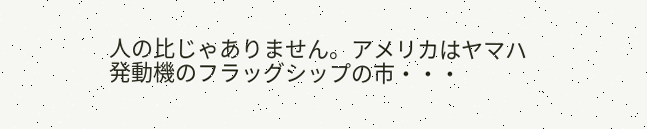人の比じゃありません。アメリカはヤマハ発動機のフラッグシップの市・・・